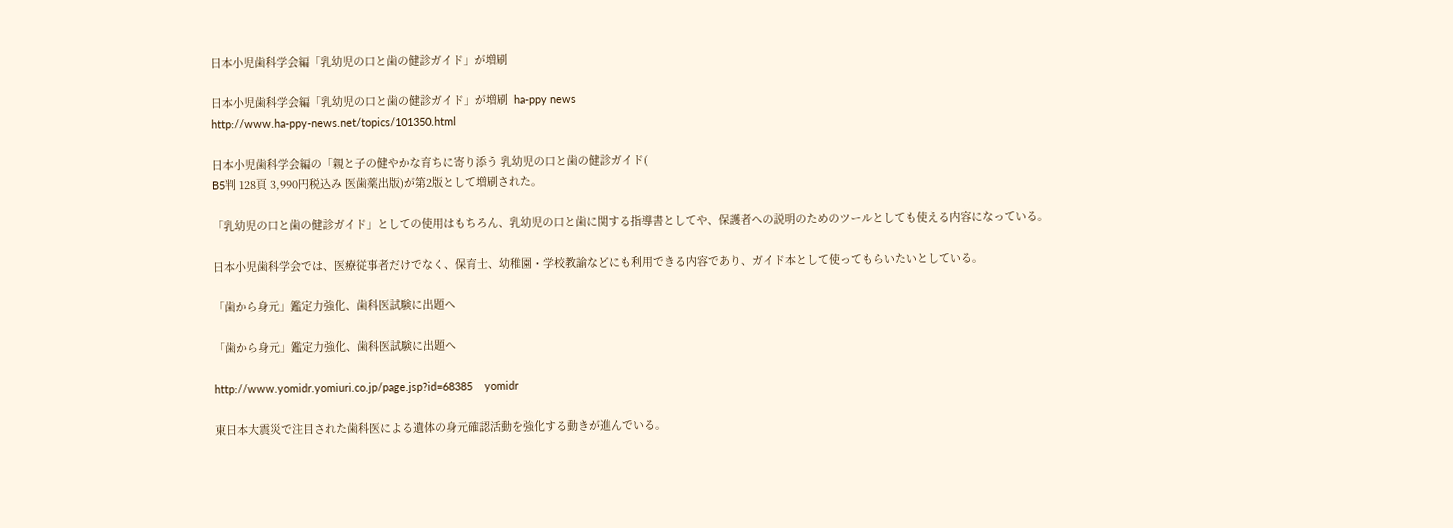日本小児歯科学会編「乳幼児の口と歯の健診ガイド」が増刷

日本小児歯科学会編「乳幼児の口と歯の健診ガイド」が増刷  ha-ppy news
http://www.ha-ppy-news.net/topics/101350.html

日本小児歯科学会編の「親と子の健やかな育ちに寄り添う 乳幼児の口と歯の健診ガイド(
B5判 128頁 3,990円税込み 医歯薬出版)が第2版として増刷された。

「乳幼児の口と歯の健診ガイド」としての使用はもちろん、乳幼児の口と歯に関する指導書としてや、保護者への説明のためのツールとしても使える内容になっている。

日本小児歯科学会では、医療従事者だけでなく、保育士、幼稚園・学校教諭などにも利用できる内容であり、ガイド本として使ってもらいたいとしている。

「歯から身元」鑑定力強化、歯科医試験に出題へ

「歯から身元」鑑定力強化、歯科医試験に出題へ

http://www.yomidr.yomiuri.co.jp/page.jsp?id=68385    yomidr

東日本大震災で注目された歯科医による遺体の身元確認活動を強化する動きが進んでいる。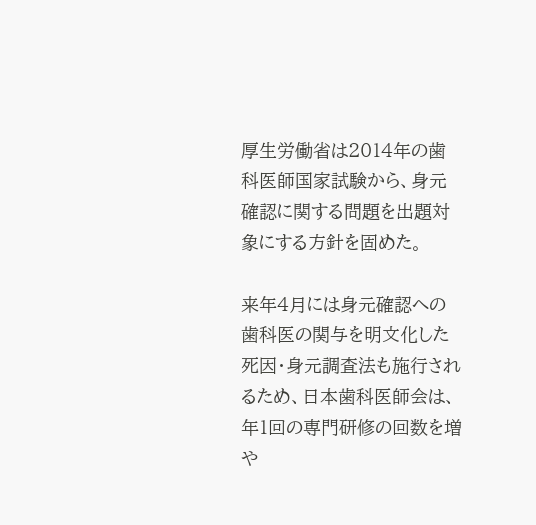厚生労働省は2014年の歯科医師国家試験から、身元確認に関する問題を出題対象にする方針を固めた。

来年4月には身元確認への歯科医の関与を明文化した死因・身元調査法も施行されるため、日本歯科医師会は、年1回の専門研修の回数を増や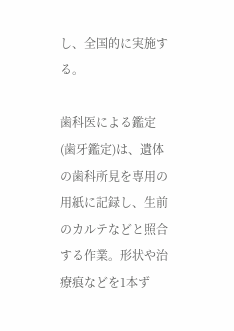し、全国的に実施する。

歯科医による鑑定(歯牙鑑定)は、遺体の歯科所見を専用の用紙に記録し、生前のカルテなどと照合する作業。形状や治療痕などを1本ず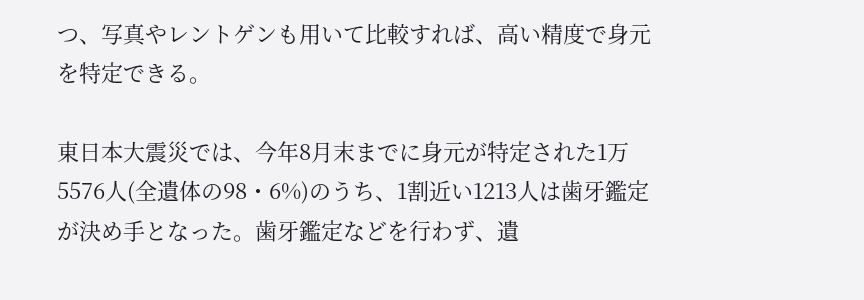つ、写真やレントゲンも用いて比較すれば、高い精度で身元を特定できる。

東日本大震災では、今年8月末までに身元が特定された1万5576人(全遺体の98・6%)のうち、1割近い1213人は歯牙鑑定が決め手となった。歯牙鑑定などを行わず、遺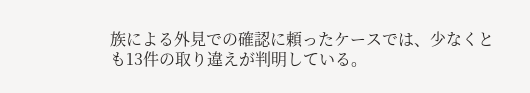族による外見での確認に頼ったケースでは、少なくとも13件の取り違えが判明している。